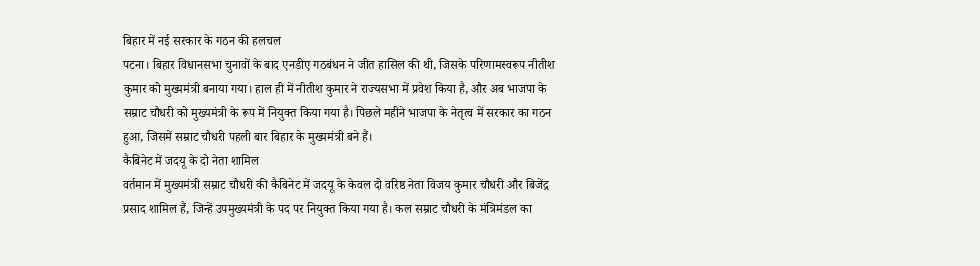बिहार में नई सरकार के गठन की हलचल
पटना। बिहार विधानसभा चुनावों के बाद एनडीए गठबंधन ने जीत हासिल की थी, जिसके परिणामस्वरूप नीतीश कुमार को मुख्यमंत्री बनाया गया। हाल ही में नीतीश कुमार ने राज्यसभा में प्रवेश किया है, और अब भाजपा के सम्राट चौधरी को मुख्यमंत्री के रूप में नियुक्त किया गया है। पिछले महीने भाजपा के नेतृत्व में सरकार का गठन हुआ, जिसमें सम्राट चौधरी पहली बार बिहार के मुख्यमंत्री बने हैं।
कैबिनेट में जदयू के दो नेता शामिल
वर्तमान में मुख्यमंत्री सम्राट चौधरी की कैबिनेट में जदयू के केवल दो वरिष्ठ नेता विजय कुमार चौधरी और बिजेंद्र प्रसाद शामिल हैं, जिन्हें उपमुख्यमंत्री के पद पर नियुक्त किया गया है। कल सम्राट चौधरी के मंत्रिमंडल का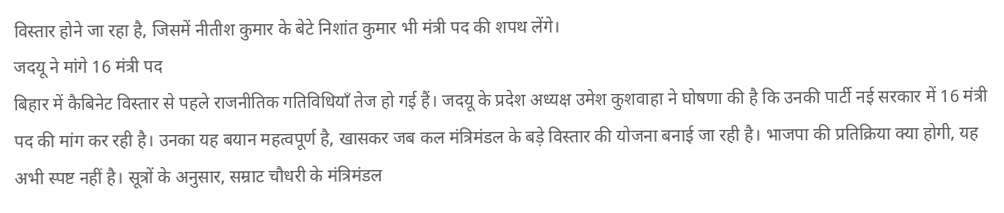विस्तार होने जा रहा है, जिसमें नीतीश कुमार के बेटे निशांत कुमार भी मंत्री पद की शपथ लेंगे।
जदयू ने मांगे 16 मंत्री पद
बिहार में कैबिनेट विस्तार से पहले राजनीतिक गतिविधियाँ तेज हो गई हैं। जदयू के प्रदेश अध्यक्ष उमेश कुशवाहा ने घोषणा की है कि उनकी पार्टी नई सरकार में 16 मंत्री पद की मांग कर रही है। उनका यह बयान महत्वपूर्ण है, खासकर जब कल मंत्रिमंडल के बड़े विस्तार की योजना बनाई जा रही है। भाजपा की प्रतिक्रिया क्या होगी, यह अभी स्पष्ट नहीं है। सूत्रों के अनुसार, सम्राट चौधरी के मंत्रिमंडल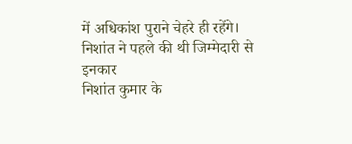में अधिकांश पुराने चेहरे ही रहेंगे।
निशांत ने पहले की थी जिम्मेदारी से इनकार
निशांत कुमार के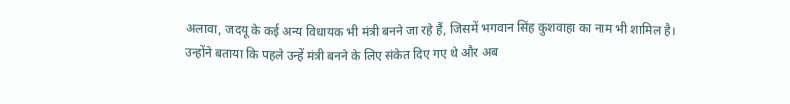अलावा, जदयू के कई अन्य विधायक भी मंत्री बनने जा रहे हैं, जिसमें भगवान सिंह कुशवाहा का नाम भी शामिल है। उन्होंने बताया कि पहले उन्हें मंत्री बनने के लिए संकेत दिए गए थे और अब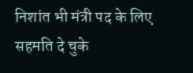निशांत भी मंत्री पद के लिए सहमति दे चुके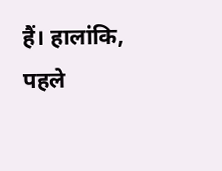हैं। हालांकि, पहले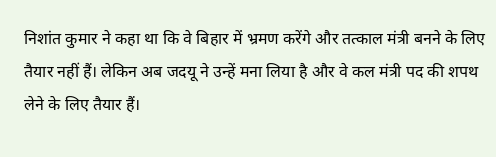निशांत कुमार ने कहा था कि वे बिहार में भ्रमण करेंगे और तत्काल मंत्री बनने के लिए तैयार नहीं हैं। लेकिन अब जदयू ने उन्हें मना लिया है और वे कल मंत्री पद की शपथ लेने के लिए तैयार हैं।